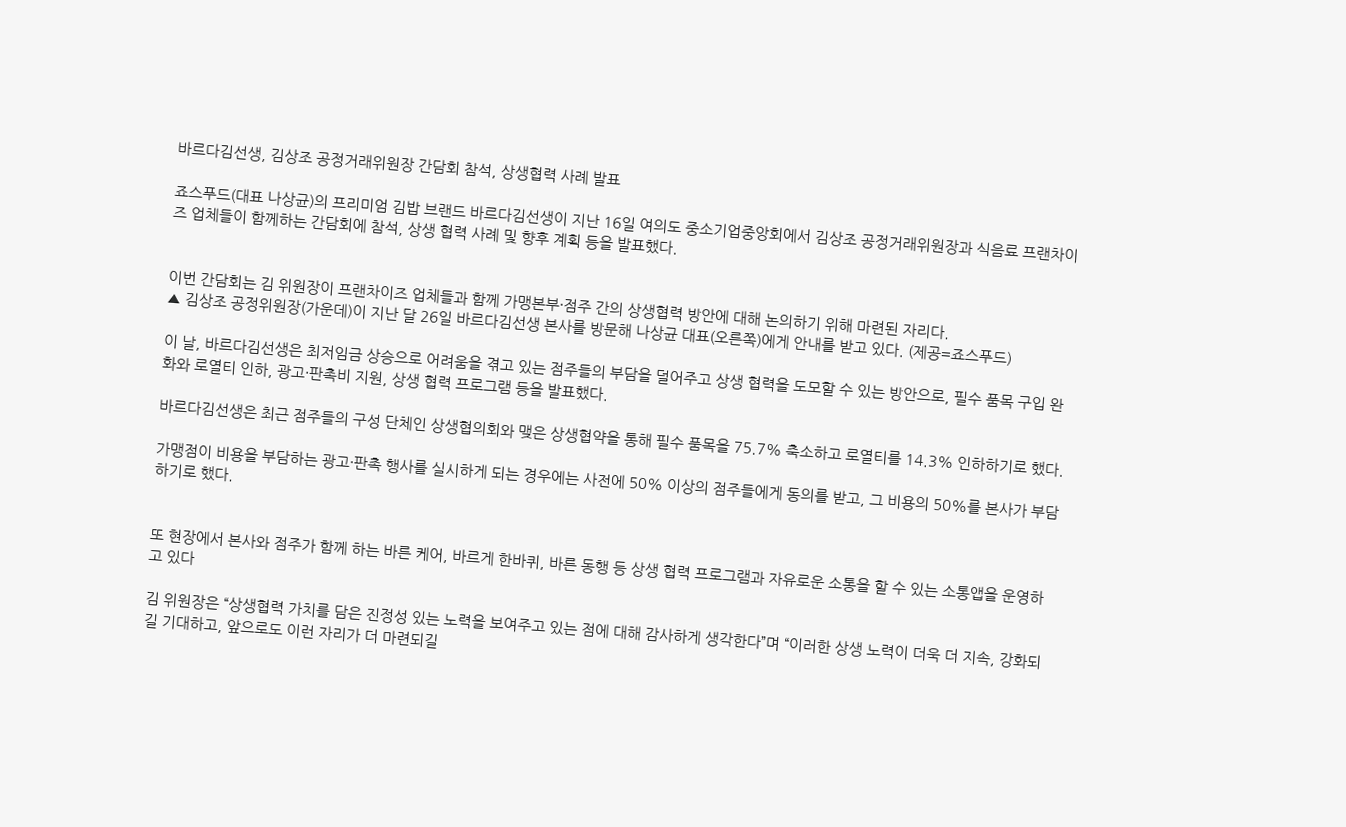바르다김선생, 김상조 공정거래위원장 간담회 참석, 상생협력 사례 발표

죠스푸드(대표 나상균)의 프리미엄 김밥 브랜드 바르다김선생이 지난 16일 여의도 중소기업중앙회에서 김상조 공정거래위원장과 식음료 프랜차이즈 업체들이 함께하는 간담회에 참석, 상생 협력 사례 및 향후 계획 등을 발표했다.


이번 간담회는 김 위원장이 프랜차이즈 업체들과 함께 가맹본부·점주 간의 상생협력 방안에 대해 논의하기 위해 마련된 자리다.
▲ 김상조 공정위원장(가운데)이 지난 달 26일 바르다김선생 본사를 방문해 나상균 대표(오른쪽)에게 안내를 받고 있다. (제공=죠스푸드)

이 날, 바르다김선생은 최저임금 상승으로 어려움을 겪고 있는 점주들의 부담을 덜어주고 상생 협력을 도모할 수 있는 방안으로, 필수 품목 구입 완화와 로열티 인하, 광고·판촉비 지원, 상생 협력 프로그램 등을 발표했다.

바르다김선생은 최근 점주들의 구성 단체인 상생협의회와 맺은 상생협약을 통해 필수 품목을 75.7% 축소하고 로열티를 14.3% 인하하기로 했다.

가맹점이 비용을 부담하는 광고·판촉 행사를 실시하게 되는 경우에는 사전에 50% 이상의 점주들에게 동의를 받고, 그 비용의 50%를 본사가 부담하기로 했다.


또 현장에서 본사와 점주가 함께 하는 바른 케어, 바르게 한바퀴, 바른 동행 등 상생 협력 프로그램과 자유로운 소통을 할 수 있는 소통앱을 운영하고 있다

김 위원장은 “상생협력 가치를 담은 진정성 있는 노력을 보여주고 있는 점에 대해 감사하게 생각한다”며 “이러한 상생 노력이 더욱 더 지속, 강화되길 기대하고, 앞으로도 이런 자리가 더 마련되길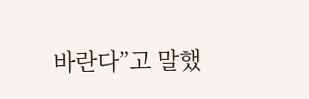바란다”고 말했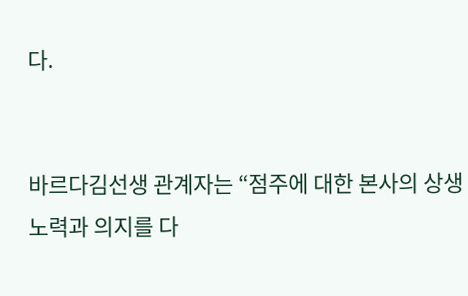다.


바르다김선생 관계자는 “점주에 대한 본사의 상생 노력과 의지를 다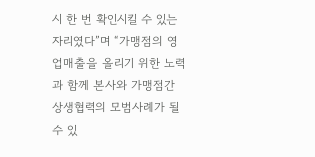시 한 번 확인시킬 수 있는 자리였다”며 “가맹점의 영업매출을 올리기 위한 노력과 함께 본사와 가맹점간 상생협력의 모범사례가 될 수 있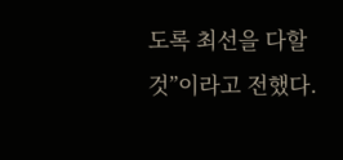도록 최선을 다할 것”이라고 전했다.